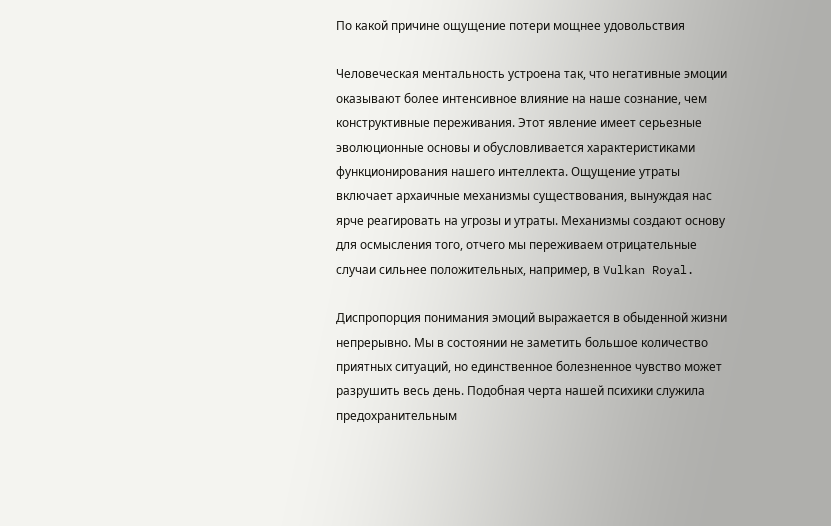По какой причине ощущение потери мощнее удовольствия

Человеческая ментальность устроена так, что негативные эмоции оказывают более интенсивное влияние на наше сознание, чем конструктивные переживания. Этот явление имеет серьезные эволюционные основы и обусловливается характеристиками функционирования нашего интеллекта. Ощущение утраты включает архаичные механизмы существования, вынуждая нас ярче реагировать на угрозы и утраты. Механизмы создают основу для осмысления того, отчего мы переживаем отрицательные случаи сильнее положительных, например, в Vulkan Royal.

Диспропорция понимания эмоций выражается в обыденной жизни непрерывно. Мы в состоянии не заметить большое количество приятных ситуаций, но единственное болезненное чувство может разрушить весь день. Подобная черта нашей психики служила предохранительным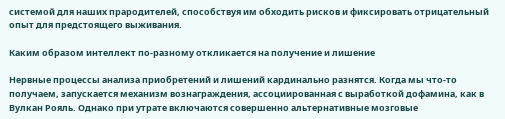системой для наших прародителей, способствуя им обходить рисков и фиксировать отрицательный опыт для предстоящего выживания.

Каким образом интеллект по-разному откликается на получение и лишение

Нервные процессы анализа приобретений и лишений кардинально разнятся. Когда мы что-то получаем, запускается механизм вознаграждения, ассоциированная с выработкой дофамина, как в Вулкан Рояль. Однако при утрате включаются совершенно альтернативные мозговые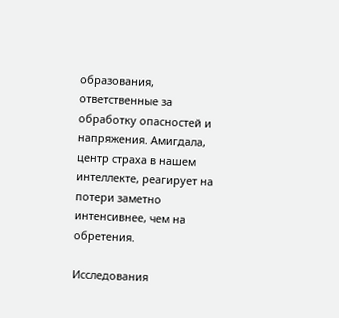образования, ответственные за обработку опасностей и напряжения. Амигдала, центр страха в нашем интеллекте, реагирует на потери заметно интенсивнее, чем на обретения.

Исследования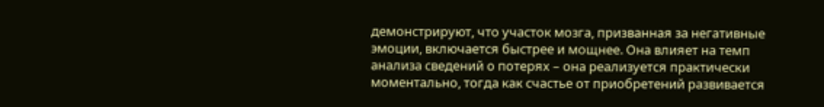демонстрируют, что участок мозга, призванная за негативные эмоции, включается быстрее и мощнее. Она влияет на темп анализа сведений о потерях – она реализуется практически моментально, тогда как счастье от приобретений развивается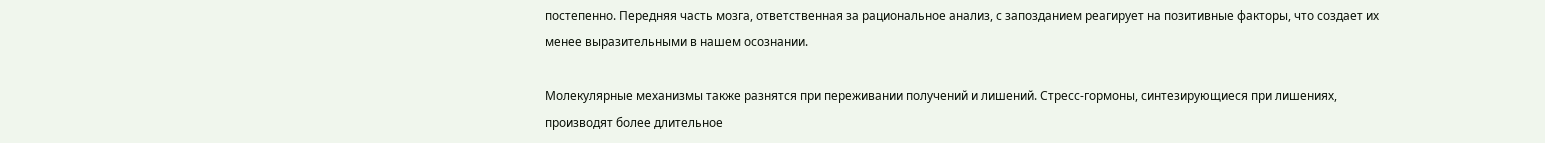постепенно. Передняя часть мозга, ответственная за рациональное анализ, с запозданием реагирует на позитивные факторы, что создает их менее выразительными в нашем осознании.

Молекулярные механизмы также разнятся при переживании получений и лишений. Стресс-гормоны, синтезирующиеся при лишениях, производят более длительное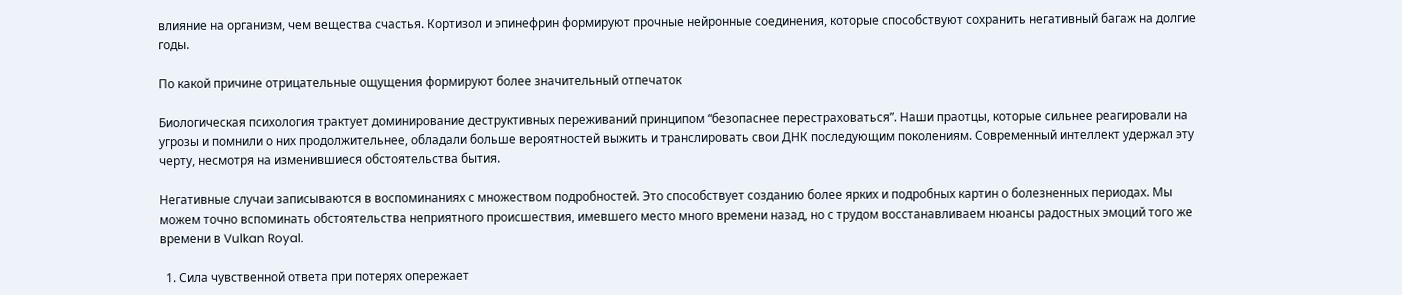влияние на организм, чем вещества счастья. Кортизол и эпинефрин формируют прочные нейронные соединения, которые способствуют сохранить негативный багаж на долгие годы.

По какой причине отрицательные ощущения формируют более значительный отпечаток

Биологическая психология трактует доминирование деструктивных переживаний принципом “безопаснее перестраховаться”. Наши праотцы, которые сильнее реагировали на угрозы и помнили о них продолжительнее, обладали больше вероятностей выжить и транслировать свои ДНК последующим поколениям. Современный интеллект удержал эту черту, несмотря на изменившиеся обстоятельства бытия.

Негативные случаи записываются в воспоминаниях с множеством подробностей. Это способствует созданию более ярких и подробных картин о болезненных периодах. Мы можем точно вспоминать обстоятельства неприятного происшествия, имевшего место много времени назад, но с трудом восстанавливаем нюансы радостных эмоций того же времени в Vulkan Royal.

  1. Сила чувственной ответа при потерях опережает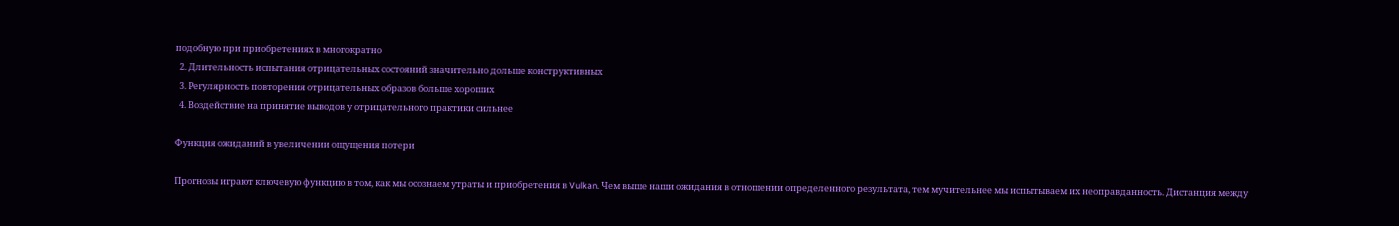подобную при приобретениях в многократно
  2. Длительность испытания отрицательных состояний значительно дольше конструктивных
  3. Регулярность повторения отрицательных образов больше хороших
  4. Воздействие на принятие выводов у отрицательного практики сильнее

Функция ожиданий в увеличении ощущения потери

Прогнозы играют ключевую функцию в том, как мы осознаем утраты и приобретения в Vulkan. Чем выше наши ожидания в отношении определенного результата, тем мучительнее мы испытываем их неоправданность. Дистанция между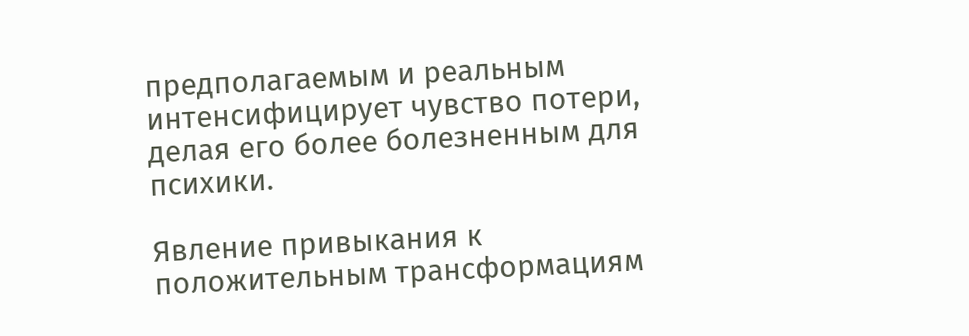предполагаемым и реальным интенсифицирует чувство потери, делая его более болезненным для психики.

Явление привыкания к положительным трансформациям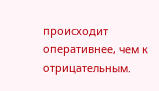происходит оперативнее, чем к отрицательным.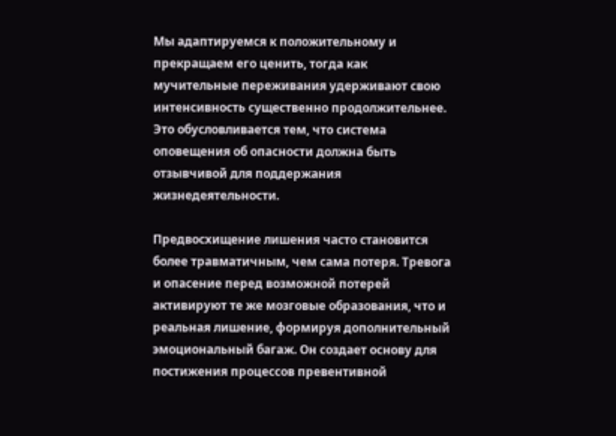Мы адаптируемся к положительному и прекращаем его ценить, тогда как мучительные переживания удерживают свою интенсивность существенно продолжительнее. Это обусловливается тем, что система оповещения об опасности должна быть отзывчивой для поддержания жизнедеятельности.

Предвосхищение лишения часто становится более травматичным, чем сама потеря. Тревога и опасение перед возможной потерей активируют те же мозговые образования, что и реальная лишение, формируя дополнительный эмоциональный багаж. Он создает основу для постижения процессов превентивной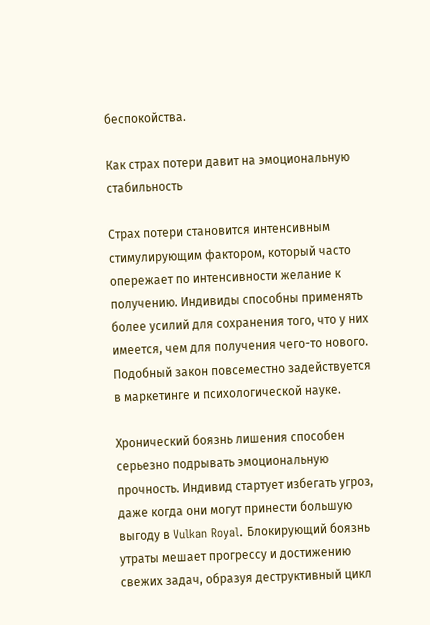беспокойства.

Как страх потери давит на эмоциональную стабильность

Страх потери становится интенсивным стимулирующим фактором, который часто опережает по интенсивности желание к получению. Индивиды способны применять более усилий для сохранения того, что у них имеется, чем для получения чего-то нового. Подобный закон повсеместно задействуется в маркетинге и психологической науке.

Хронический боязнь лишения способен серьезно подрывать эмоциональную прочность. Индивид стартует избегать угроз, даже когда они могут принести большую выгоду в Vulkan Royal. Блокирующий боязнь утраты мешает прогрессу и достижению свежих задач, образуя деструктивный цикл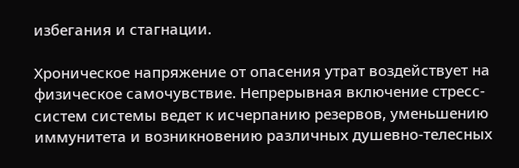избегания и стагнации.

Хроническое напряжение от опасения утрат воздействует на физическое самочувствие. Непрерывная включение стресс-систем системы ведет к исчерпанию резервов, уменьшению иммунитета и возникновению различных душевно-телесных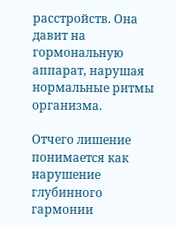расстройств. Она давит на гормональную аппарат, нарушая нормальные ритмы организма.

Отчего лишение понимается как нарушение глубинного гармонии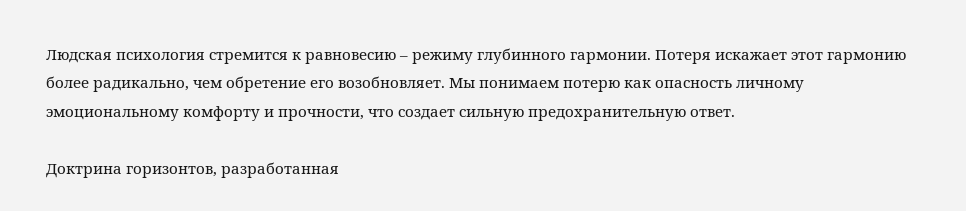Людская психология стремится к равновесию – режиму глубинного гармонии. Потеря искажает этот гармонию более радикально, чем обретение его возобновляет. Мы понимаем потерю как опасность личному эмоциональному комфорту и прочности, что создает сильную предохранительную ответ.

Доктрина горизонтов, разработанная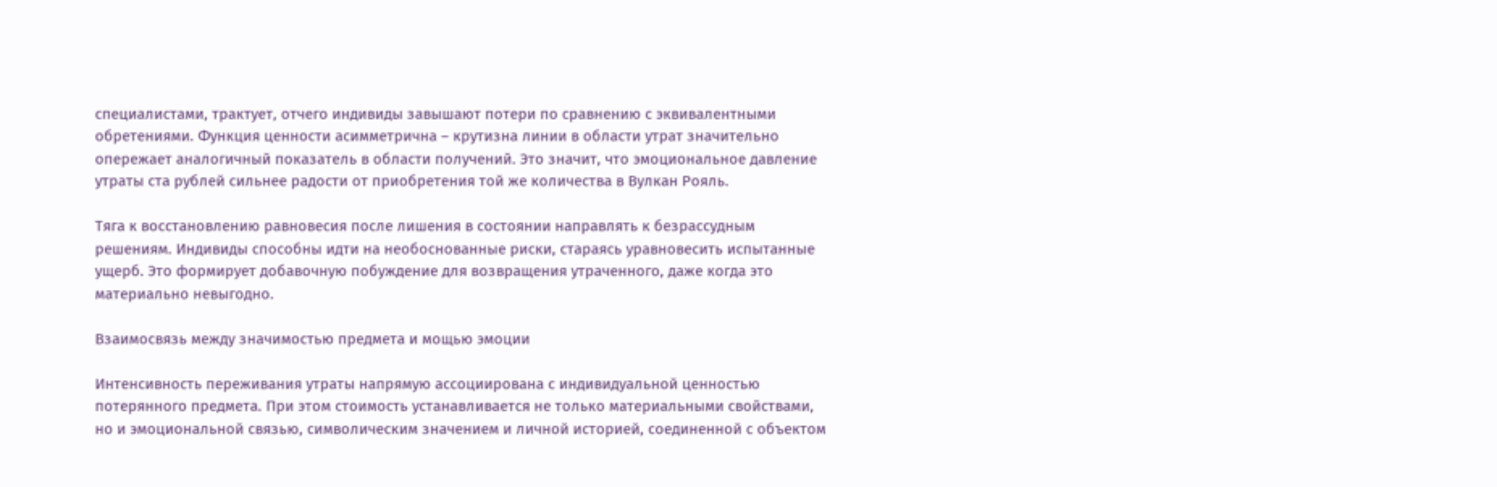специалистами, трактует, отчего индивиды завышают потери по сравнению с эквивалентными обретениями. Функция ценности асимметрична – крутизна линии в области утрат значительно опережает аналогичный показатель в области получений. Это значит, что эмоциональное давление утраты ста рублей сильнее радости от приобретения той же количества в Вулкан Рояль.

Тяга к восстановлению равновесия после лишения в состоянии направлять к безрассудным решениям. Индивиды способны идти на необоснованные риски, стараясь уравновесить испытанные ущерб. Это формирует добавочную побуждение для возвращения утраченного, даже когда это материально невыгодно.

Взаимосвязь между значимостью предмета и мощью эмоции

Интенсивность переживания утраты напрямую ассоциирована с индивидуальной ценностью потерянного предмета. При этом стоимость устанавливается не только материальными свойствами, но и эмоциональной связью, символическим значением и личной историей, соединенной с объектом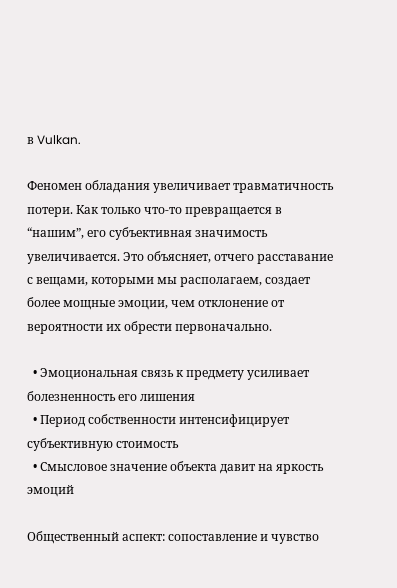в Vulkan.

Феномен обладания увеличивает травматичность потери. Как только что-то превращается в “нашим”, его субъективная значимость увеличивается. Это объясняет, отчего расставание с вещами, которыми мы располагаем, создает более мощные эмоции, чем отклонение от вероятности их обрести первоначально.

  • Эмоциональная связь к предмету усиливает болезненность его лишения
  • Период собственности интенсифицирует субъективную стоимость
  • Смысловое значение объекта давит на яркость эмоций

Общественный аспект: сопоставление и чувство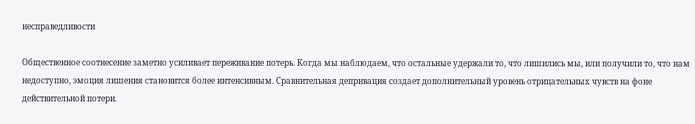несправедливости

Общественное соотнесение заметно усиливает переживание потерь. Когда мы наблюдаем, что остальные удержали то, что лишились мы, или получили то, что нам недоступно, эмоция лишения становится более интенсивным. Сравнительная депривация создает дополнительный уровень отрицательных чувств на фоне действительной потери.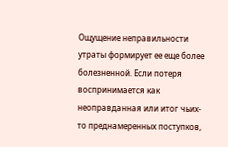Ощущение неправильности утраты формирует ее еще более болезненной. Если потеря воспринимается как неоправданная или итог чьих-то преднамеренных поступков,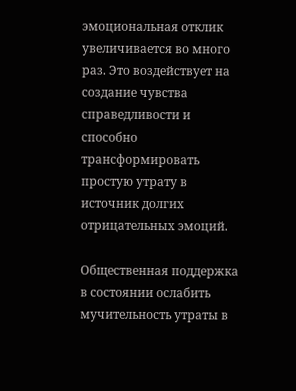эмоциональная отклик увеличивается во много раз. Это воздействует на создание чувства справедливости и способно трансформировать простую утрату в источник долгих отрицательных эмоций.

Общественная поддержка в состоянии ослабить мучительность утраты в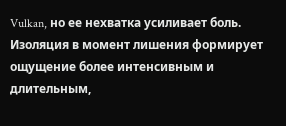Vulkan, но ее нехватка усиливает боль. Изоляция в момент лишения формирует ощущение более интенсивным и длительным,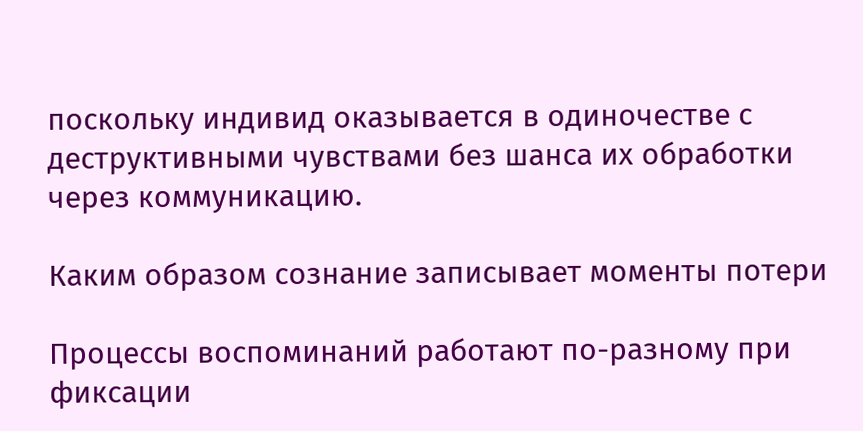поскольку индивид оказывается в одиночестве с деструктивными чувствами без шанса их обработки через коммуникацию.

Каким образом сознание записывает моменты потери

Процессы воспоминаний работают по-разному при фиксации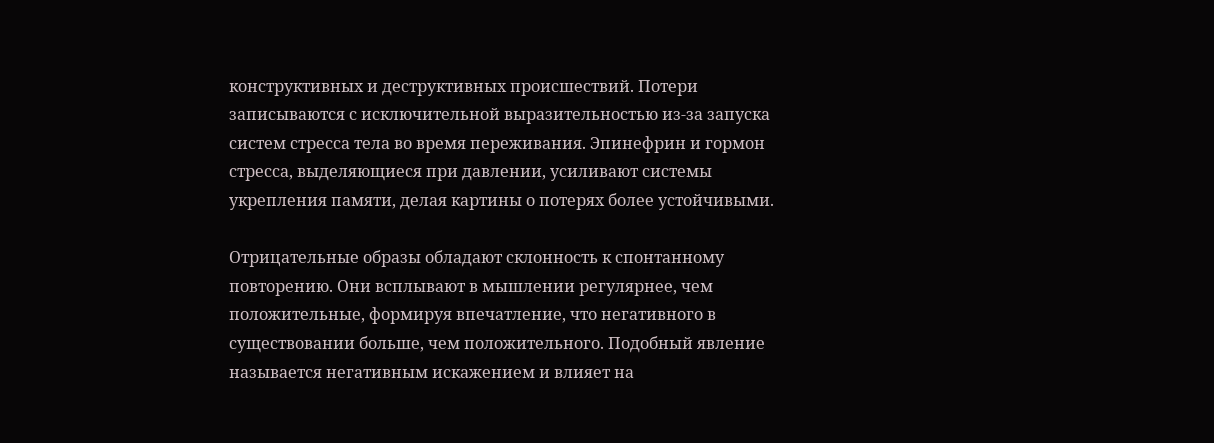конструктивных и деструктивных происшествий. Потери записываются с исключительной выразительностью из-за запуска систем стресса тела во время переживания. Эпинефрин и гормон стресса, выделяющиеся при давлении, усиливают системы укрепления памяти, делая картины о потерях более устойчивыми.

Отрицательные образы обладают склонность к спонтанному повторению. Они всплывают в мышлении регулярнее, чем положительные, формируя впечатление, что негативного в существовании больше, чем положительного. Подобный явление называется негативным искажением и влияет на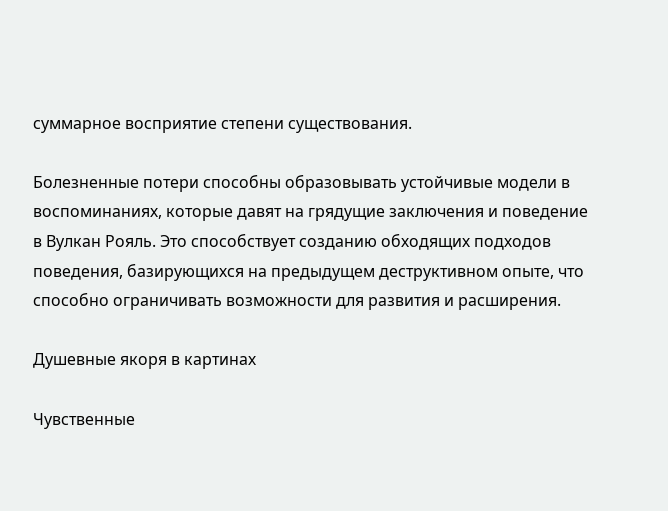суммарное восприятие степени существования.

Болезненные потери способны образовывать устойчивые модели в воспоминаниях, которые давят на грядущие заключения и поведение в Вулкан Рояль. Это способствует созданию обходящих подходов поведения, базирующихся на предыдущем деструктивном опыте, что способно ограничивать возможности для развития и расширения.

Душевные якоря в картинах

Чувственные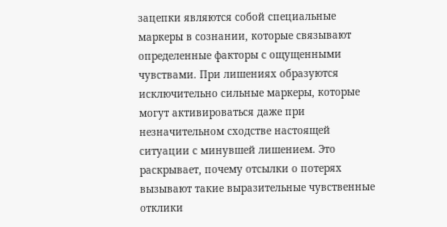зацепки являются собой специальные маркеры в сознании, которые связывают определенные факторы с ощущенными чувствами. При лишениях образуются исключительно сильные маркеры, которые могут активироваться даже при незначительном сходстве настоящей ситуации с минувшей лишением. Это раскрывает, почему отсылки о потерях вызывают такие выразительные чувственные отклики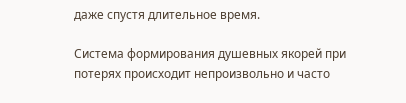даже спустя длительное время.

Система формирования душевных якорей при потерях происходит непроизвольно и часто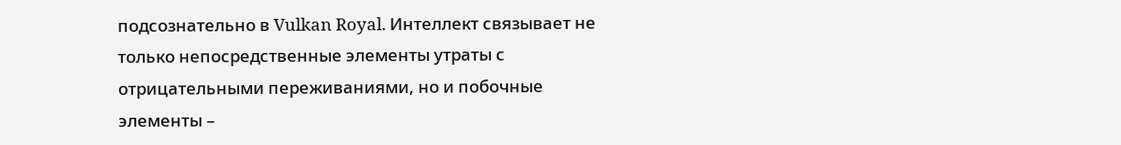подсознательно в Vulkan Royal. Интеллект связывает не только непосредственные элементы утраты с отрицательными переживаниями, но и побочные элементы –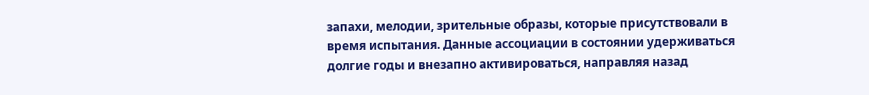запахи, мелодии, зрительные образы, которые присутствовали в время испытания. Данные ассоциации в состоянии удерживаться долгие годы и внезапно активироваться, направляя назад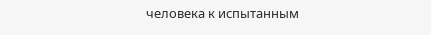человека к испытанным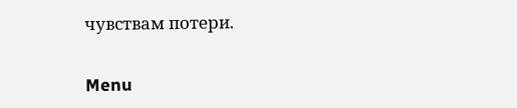чувствам потери.

Menu